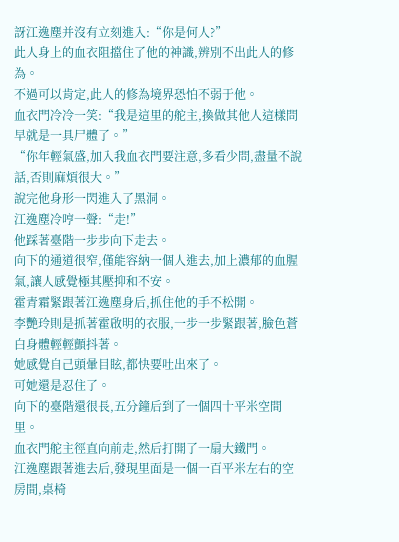訝江逸塵并沒有立刻進入:“你是何人?”
此人身上的血衣阻擋住了他的神識,辨別不出此人的修為。
不過可以肯定,此人的修為境界恐怕不弱于他。
血衣門冷冷一笑:“我是這里的舵主,換做其他人這樣問早就是一具尸體了。”
“你年輕氣盛,加入我血衣門要注意,多看少問,盡量不說話,否則麻煩很大。”
說完他身形一閃進入了黑洞。
江逸塵冷哼一聲:“走!”
他踩著臺階一步步向下走去。
向下的通道很窄,僅能容納一個人進去,加上濃郁的血腥氣,讓人感覺極其壓抑和不安。
霍青霜緊跟著江逸塵身后,抓住他的手不松開。
李艷玲則是抓著霍啟明的衣服,一步一步緊跟著,臉色蒼白身體輕輕顫抖著。
她感覺自己頭暈目眩,都快要吐出來了。
可她還是忍住了。
向下的臺階還很長,五分鐘后到了一個四十平米空間里。
血衣門舵主徑直向前走,然后打開了一扇大鐵門。
江逸塵跟著進去后,發現里面是一個一百平米左右的空房間,桌椅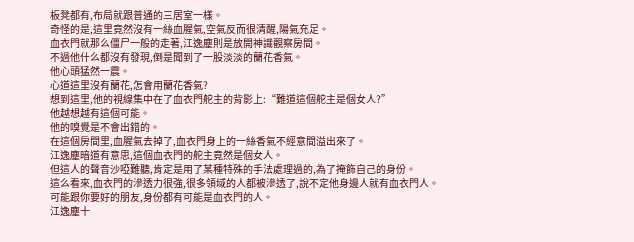板凳都有,布局就跟普通的三居室一樣。
奇怪的是,這里竟然沒有一絲血腥氣,空氣反而很清醒,陽氣充足。
血衣門就那么僵尸一般的走著,江逸塵則是放開神識觀察房間。
不過他什么都沒有發現,倒是聞到了一股淡淡的蘭花香氣。
他心頭猛然一震。
心道這里沒有蘭花,怎會用蘭花香氣?
想到這里,他的視線集中在了血衣門舵主的背影上:“難道這個舵主是個女人?”
他越想越有這個可能。
他的嗅覺是不會出錯的。
在這個房間里,血腥氣去掉了,血衣門身上的一絲香氣不經意間溢出來了。
江逸塵暗道有意思,這個血衣門的舵主竟然是個女人。
但這人的聲音沙啞難聽,肯定是用了某種特殊的手法處理過的,為了掩飾自己的身份。
這么看來,血衣門的滲透力很強,很多領域的人都被滲透了,說不定他身邊人就有血衣門人。
可能跟你要好的朋友,身份都有可能是血衣門的人。
江逸塵十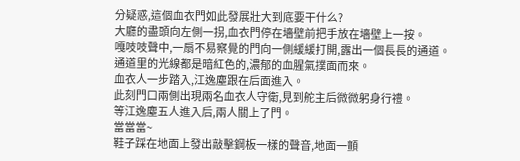分疑惑,這個血衣門如此發展壯大到底要干什么?
大廳的盡頭向左側一拐,血衣門停在墻壁前把手放在墻壁上一按。
嘎吱吱聲中,一扇不易察覺的門向一側緩緩打開,露出一個長長的通道。
通道里的光線都是暗紅色的,濃郁的血腥氣撲面而來。
血衣人一步踏入,江逸塵跟在后面進入。
此刻門口兩側出現兩名血衣人守衛,見到舵主后微微躬身行禮。
等江逸塵五人進入后,兩人關上了門。
當當當~
鞋子踩在地面上發出敲擊鋼板一樣的聲音,地面一顫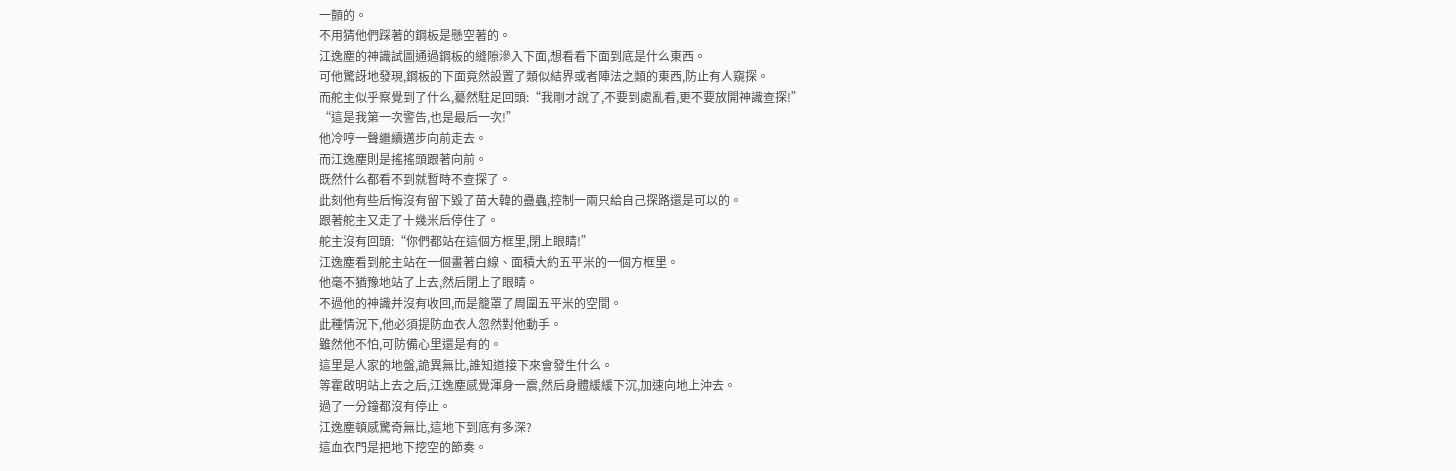一顫的。
不用猜他們踩著的鋼板是懸空著的。
江逸塵的神識試圖通過鋼板的縫隙滲入下面,想看看下面到底是什么東西。
可他驚訝地發現,鋼板的下面竟然設置了類似結界或者陣法之類的東西,防止有人窺探。
而舵主似乎察覺到了什么,驀然駐足回頭:“我剛才說了,不要到處亂看,更不要放開神識查探!”
“這是我第一次警告,也是最后一次!”
他冷哼一聲繼續邁步向前走去。
而江逸塵則是搖搖頭跟著向前。
既然什么都看不到就暫時不查探了。
此刻他有些后悔沒有留下毀了苗大韓的蠱蟲,控制一兩只給自己探路還是可以的。
跟著舵主又走了十幾米后停住了。
舵主沒有回頭:“你們都站在這個方框里,閉上眼睛!”
江逸塵看到舵主站在一個畫著白線、面積大約五平米的一個方框里。
他毫不猶豫地站了上去,然后閉上了眼睛。
不過他的神識并沒有收回,而是籠罩了周圍五平米的空間。
此種情況下,他必須提防血衣人忽然對他動手。
雖然他不怕,可防備心里還是有的。
這里是人家的地盤,詭異無比,誰知道接下來會發生什么。
等霍啟明站上去之后,江逸塵感覺渾身一震,然后身體緩緩下沉,加速向地上沖去。
過了一分鐘都沒有停止。
江逸塵頓感驚奇無比,這地下到底有多深?
這血衣門是把地下挖空的節奏。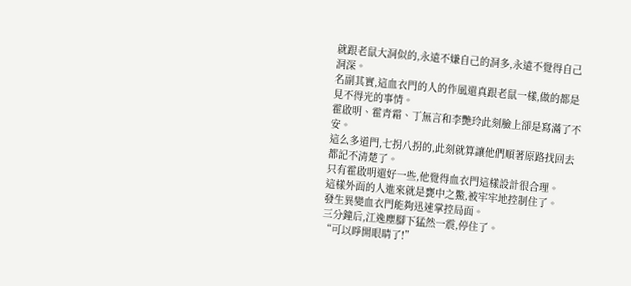就跟老鼠大洞似的,永遠不嫌自己的洞多,永遠不覺得自己洞深。
名副其實,這血衣門的人的作風還真跟老鼠一樣,做的都是見不得光的事情。
霍啟明、霍青霜、丁無言和李艷玲此刻臉上卻是寫滿了不安。
這么多道門,七拐八拐的,此刻就算讓他們順著原路找回去都記不清楚了。
只有霍啟明還好一些,他覺得血衣門這樣設計很合理。
這樣外面的人進來就是甕中之鱉,被牢牢地控制住了。
發生異變血衣門能夠迅速掌控局面。
三分鐘后,江逸塵腳下猛然一震,停住了。
“可以睜開眼睛了!”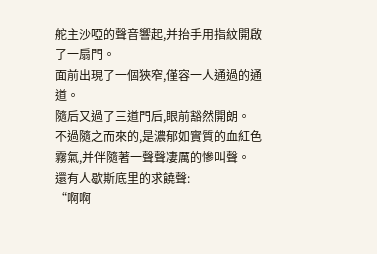舵主沙啞的聲音響起,并抬手用指紋開啟了一扇門。
面前出現了一個狹窄,僅容一人通過的通道。
隨后又過了三道門后,眼前豁然開朗。
不過隨之而來的,是濃郁如實質的血紅色霧氣,并伴隨著一聲聲凄厲的慘叫聲。
還有人歇斯底里的求饒聲:
“啊啊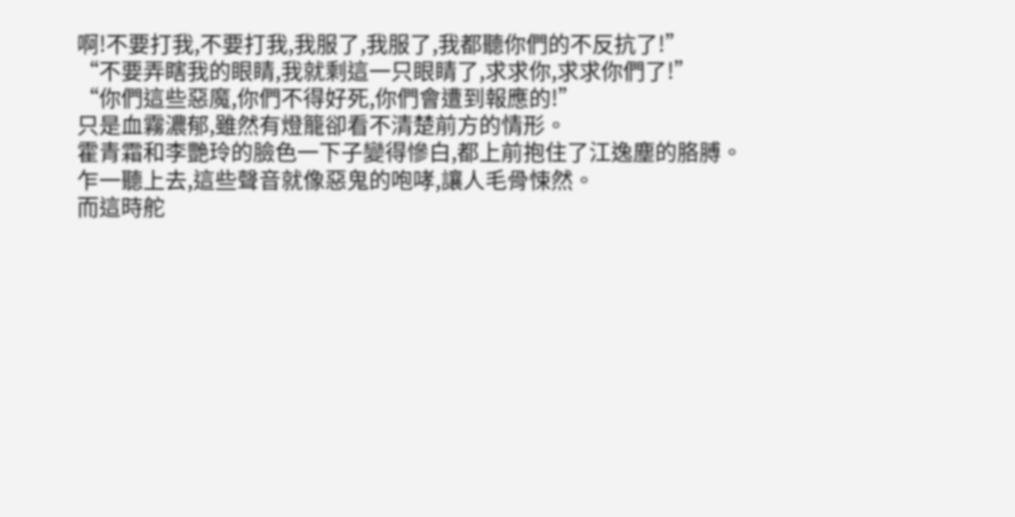啊!不要打我,不要打我,我服了,我服了,我都聽你們的不反抗了!”
“不要弄瞎我的眼睛,我就剩這一只眼睛了,求求你,求求你們了!”
“你們這些惡魔,你們不得好死,你們會遭到報應的!”
只是血霧濃郁,雖然有燈籠卻看不清楚前方的情形。
霍青霜和李艷玲的臉色一下子變得慘白,都上前抱住了江逸塵的胳膊。
乍一聽上去,這些聲音就像惡鬼的咆哮,讓人毛骨悚然。
而這時舵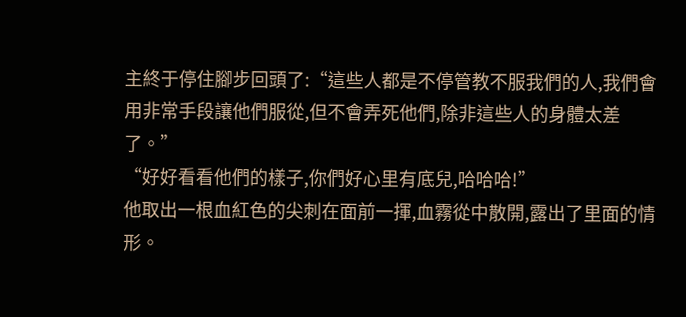主終于停住腳步回頭了:“這些人都是不停管教不服我們的人,我們會用非常手段讓他們服從,但不會弄死他們,除非這些人的身體太差了。”
“好好看看他們的樣子,你們好心里有底兒,哈哈哈!”
他取出一根血紅色的尖刺在面前一揮,血霧從中散開,露出了里面的情形。